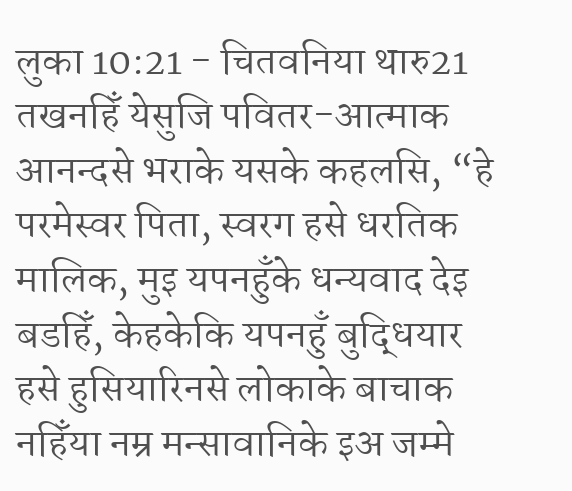लुका 10:21 - चितवनिया थारु21 तखनहिँ येसुजि पवितर-आत्माक आनन्दसे भराके यसके कहलसि, “हे परमेस्वर पिता, स्वरग हसे धरतिक मालिक, मुइ यपनहुँके धन्यवाद देइ बडहिँ, केहकेकि यपनहुँ बुद्धियार हसे हुसियारिनसे लोकाके बाचाक नहिँया नम्र मन्सावानिके इअ जम्मे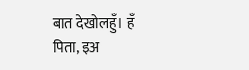बात देखोलहुँ। हँ पिता, इअ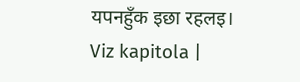यपनहुँक इछा रहलइ। Viz kapitola |